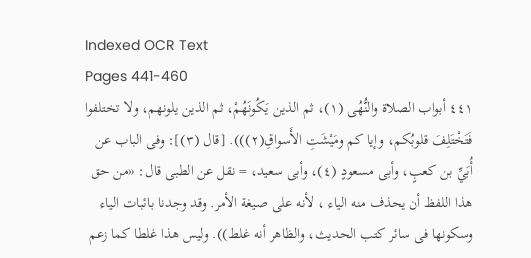Indexed OCR Text
Pages 441-460
٤٤١ أبواب الصلاة والنُّهُى (١)، ثم الذين يَكُونَهُمْ، ثم الذين يلونهم، ولا تختلفوا فَتَخْتَلِفَ قلوبُكم، وإيا كم ومَيْشَتِ الأَسواقِ(٢))). [قال (٣)]: وفى الباب عن أُبَيِّ بن كعبٍ، وأبى مسعودٍ (٤)، وأبى سعيد، = نقل عن الطبى قال: «من حق هذا اللفظ أن يحذف منه الياء ، لأنه على صيغة الأمر. وقد وجدنا بائبات الياء وسكونها فى سائر كتب الحديث، والظاهر أنه غلط)). وليس هذا غلطا كما زعم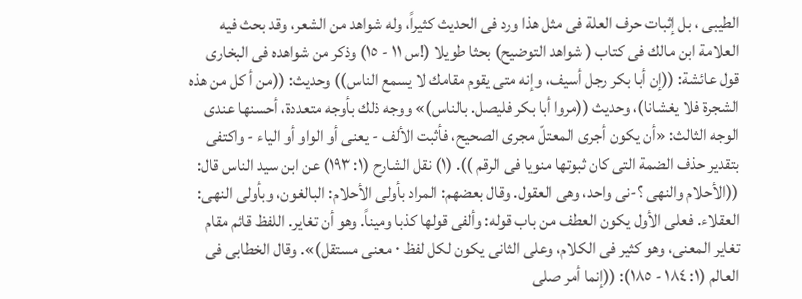الطيبى ، بل إثبات حرف العلة فى مثل هذا ورد فى الحديث كثيراً، وله شواهد من الشعر، وقد بحث فيه العلامة ابن مالك فى كتاب ( شواهد التوضيح) بحثا طويلا (!س ١١ - ١٥) وذكر من شواهده فى البخارى قول عائشة: ((إن أبا بكر رجل أسيف، وإنه متى يقوم مقامك لا يسمع الناس)) وحديث: ((من أ كل من هذه الشجرة فلا يغشانا)، وحديث ((مروا أبا بكر فليصل. بالناس)» ووجه ذلك بأوجه متعددة، أحسنها عندى الوجه الثالث: «أن يكون أجرى المعتلّ مجرى الصحيح، فأثبت الألف - يعنى أو الواو أو الياء - واكتفى بتقدير حذف الضمة التى كان ثبوتها منويا فى الرقم )). (١) نقل الشارح (١: ١٩٣) عن ابن سيد الناس قال: ((الأحلام والنهى ؟-نى واحد، وهى العقول. وقال بعضهم: المراد بأولى الأحلام: البالغون، وبأولى النهى: العقلاء. فعلى الأول يكون العطف من باب قوله: وألفى قولها كذبا وميناً. وهو أن تغاير. اللفظ قائم مقام تغاير المعنى، وهو كثير فى الكلام، وعلى الثانى يكون لكل لفظ ٠ معنى مستقل)». وقال الخطابى فى العالم (١: ١٨٤ - ١٨٥): ((إنما أمر صلى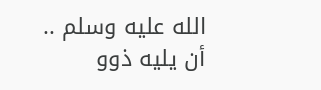الله عليه وسلم .. أن يليه ذوو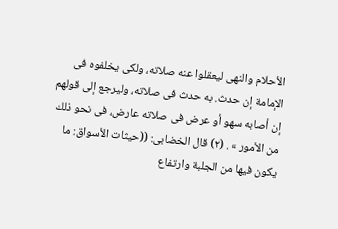الأحلام والنهى ليعقلوا عنه صلاته، ولكى يخلفوه فى الإمامة إن حدث. به حدث فى صلاته، وليرجع إلى قولهم إن أصابه سهو أو عرض فى صلاته عارض، فى نحو ذلك من الأمور » . (٢) قال الخضابى: ((حيثات الأسواق: ما يكون فيها من الجلبة وارتفاع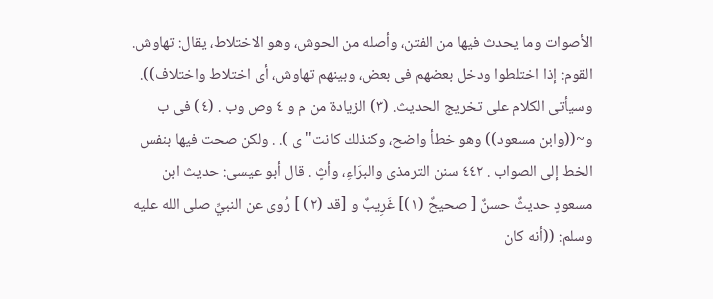الأصوات وما يحدث فيها من الفتن، وأصله من الحوش، وهو الاختلاط، يقال: تهاوش. القوم: إذا اختلطوا ودخل بعضهم فى بعض، وبينهم تهاوش، أى اختلاط واختلاف)). وسيأتى الكلام على تخريج الحديث. (٣) الزيادة من م و ٤ وص وب . (٤) فى ب و~((وابن مسعود)) وهو خطأ واضح، وكنذلك كانت" ى ). . ولكن صحت فيها بنفس الخط إلى الصواب . ٤٤٢ سنن الترمذى والبرَاءِ، وأثٍ . قال أبو عيسى: حديث ابن مسعودٍ حديثٌ حسنٌ [ صحيحٌ (١)] غَرِيبٌ و [قد (٢) ] رُوى عن النبيِّ صلى الله عليه وسلم: ((أنه كان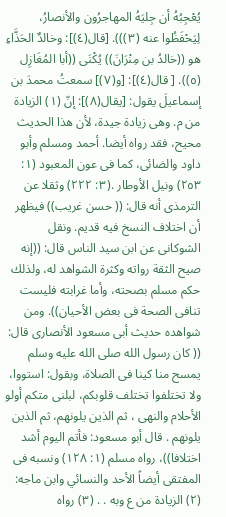يُعْجِبُهُ أن جِليَهُ المهاجرُون والأنصارُ، لِيَحْفَظُوا عنه (٣))). [قال(٤)]: وخالدٌ الحَذَّاءِ هو ((خالدُ بن مِنْرَانَ)) يُكْنَى ((أبا المُغَازِل (٥)). [ قال(٤)]: [و(٧)] سمعتُ محمدَ بن إسماعيلَ يقول: [يقال(٨)]: إنّ (١) الزيادة من م. وهى زيادة جيدة، لأن هذا الحديث محيح، فقد رواه أيضا. أحمد ومسلم وأبو داود والضائى، كما فى عون المعبود (١: ٢٥٣) ونيل الأوطار .(٣: ٢٢٢) وثقلا عن الترمذى أنه قال: (( حسن غريب)) فيظهر أن اختلاف النسخ فيه قديم. ونقل الشوكانى عن ابن سيد الناس قال: ((إنه صيح الثقة رواته وكثرة الشواهد له، ولذلك حكم مسلم بصحته، وأما غرابته فليست تنافى الصحة فى بعض الأحيان)). ومن شواهده حديث أبى مسعود الأنصارى قال: (( كان رسول الله صلى الله عليه وسلم يمسح منا كينا فى الصلاة، وبقول: استووا، ولا تختلفوا تختلف قلوبكم، لبلنى متكم أولو الأحلام والنهى ، ثم الذين يلونهم، ثم الذين يلونهم . قال أبو مسعود: فأتم اليوم أشد اختلافا))، رواه مسلم (١: ١٢٨) ونسبه فى المفتقى أيضاً الأحد والنسائي وابن ماجه: (٢) الزيادة من ع وبه . . (٣) رواه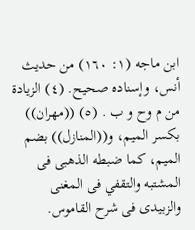ابن ماجه (١: ١٦٠) من حديث أنس، وإسناده صحيح. (٤) الزيادة من م وح و ب . (٥) ((مهران)) بكسر الميم، و((المنازل)) بضم الميم، كما ضبطه الذهبى فى المشتبه والتقفي فى المغنى والزبيدى فى شرح القاموس.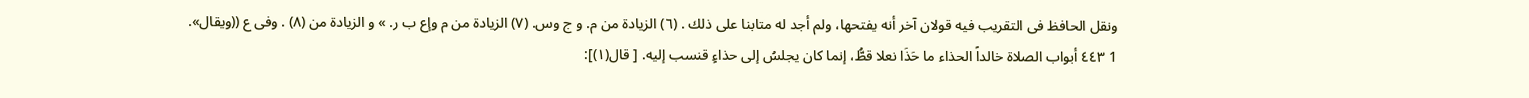ونقل الحافظ فى التقريب فيه قولان آخر أنه يفتحها، ولم أجد له متابنا على ذلك . (٦) الزيادة من م. و ج وس. (٧) الزيادة من م وإع ب ر. » و الزيادة من (٨) . وفى ع ((ويقال». 1 ٤٤٣ أبواب الصلاة خالداً الحذاء ما حَذَا نعلا قطُّ، إنما كان يجلسُ إلى حذاءٍ قنسب إليه. [ قال(١)]: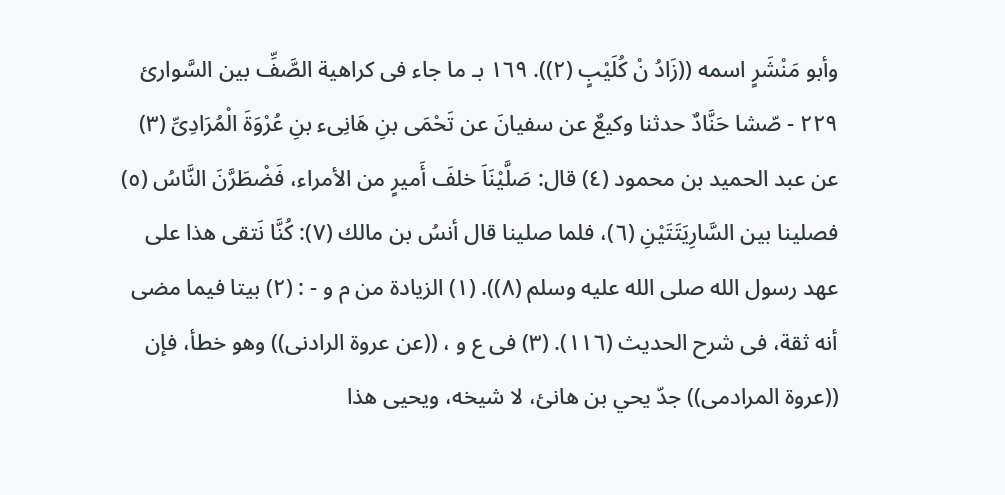وأبو مَنْشَرٍ اسمه ((زَادُ نْ كُلَيْبٍ (٢)). ١٦٩ بـ ما جاء فى كراهية الصَّفِّ بين السَّوارئ ٢٢٩ - صّشا حَنَّادٌ حدثنا وكيعٌ عن سفيانَ عن تَحْمَى بنِ هَانِىء بنِ عُرْوَةَ الْمُرَادِىِّ (٣) عن عبد الحميد بن محمود (٤) قال: صَلَّيْنَاَ خلفَ أَميرٍ من الأمراء، فَضْطَرَّنَ النَّاسُ (٥) فصلينا بين السَّارِيَتَتَيْنِ (٦)، فلما صلينا قال أنسُ بن مالك (٧): كُنَّا نَتقى هذا على عهد رسول الله صلى الله عليه وسلم (٨)). (١) الزيادة من م و - : (٢) بيتا فيما مضى أنه ثقة، فى شرح الحديث (١١٦). (٣) فى ع و ، ((عن عروة الرادنى)) وهو خطأ، فإن ((عروة المرادمى)) جدّ يحي بن هانئ، لا شيخه، ويحيى هذا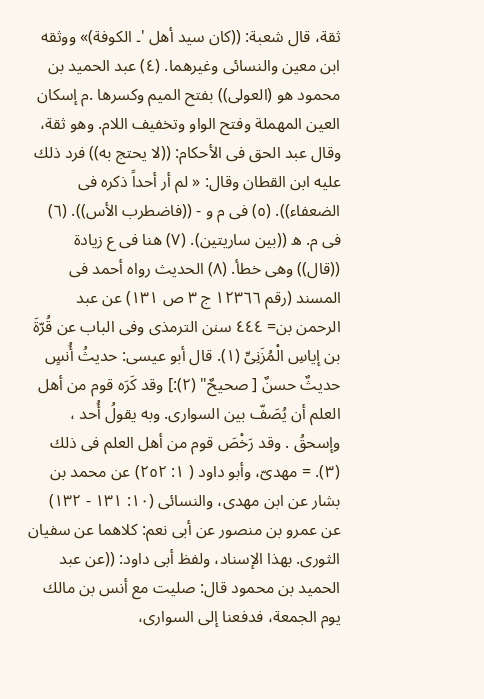ثقة، قال شعبة: ((كان سيد أهل '۔ الكوفة)» ووثقه ابن معين والنسائى وغيرهما. (٤) عبد الحميد بن محمود هو (العولى)) بفتح الميم وكسرها .م إسكان العين المهملة وفتح الواو وتخفيف اللام. وهو ثقة، وقال عبد الحق فى الأحكام: ((لا يحتج به)) فرد ذلك عليه ابن القطان وقال: « لم أر أحداً ذكره فى الضعفاء)). (٥) فى م و - ((فاضطرب الأس)). (٦) فى م. ه ((بين ساريتين). (٧) هنا فى ع زيادة ((قال)) وهى خطأ. (٨) الحديث رواه أحمد فى المسند (رقم ١٢٣٦٦ ج ٣ ص ١٣١) عن عبد الرحمن بن= ٤٤٤ سنن الترمذى وفى الباب عن قُرّةَ بن إياسِ الْمُزَنِىِّ (١). قال أبو عيسى: حديثُ أُنسٍ حديثٌ حسنٌ [ صحيحٌ" (٢):] وقد كَرَه قوم من أهل العلم أن يُصَفّ بين السوارى. وبه يقولُ أُحد ، وإسحقُ . وقد رَخْصَ قوم من أهل العلم فى ذلك (٣). = مهدىّ، وأبو داود ( ١: ٢٥٢) عن محمد بن بشار عن ابن مهدى، والنسائى (١٠: ١٣١ - ١٣٢) عن عمرو بن منصور عن أبى نعم: كلاهما عن سفيان الثورى. بهذا الإسناد، ولفظ أبى داود: ((عن عبد الحميد بن محمود قال: صليت مع أنس بن مالك يوم الجمعة، فدفعنا إلى السوارى،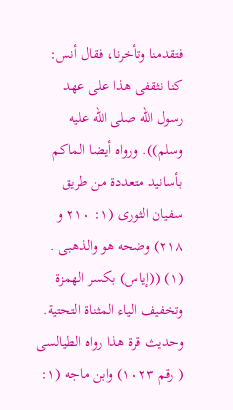فتقدمنا وتأخرنا، فقال أنس: كنا نثقفى هذا على عهد رسول الله صلى الله عليه وسلم)). ورواه أيضا الماكم بأسانيد متعددة من طريق سفيان الثورى (١: ٢١٠ و ٢١٨) وضحه هو والذهبى . (١) ((إياس) بكسر الهمزة وتخفيف الياء المثناة التحتية. وحديث قرة هذا رواه الطيالسى ( رقم ١٠٢٣) وابن ماجه (١: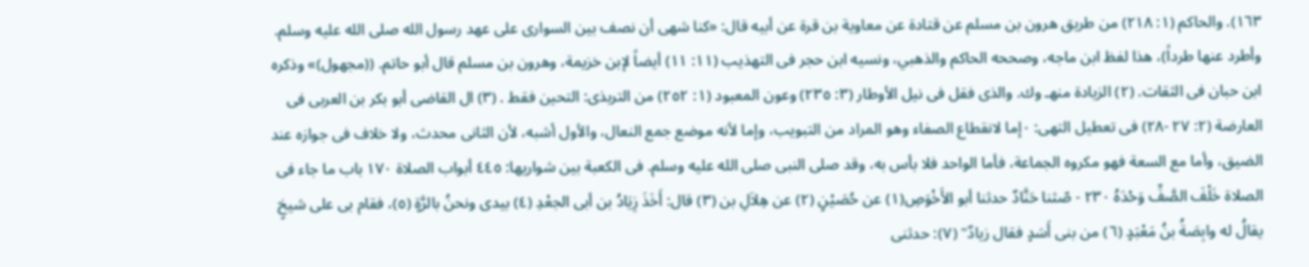١٦٣). والحاكم (١: ٢١٨) من طريق هرون بن مسلم عن قتادة عن معاوية بن قرة عن أبيه قال: «كنا شهى أن نصف بين السوارى على عهد رسول الله صلى الله عليه وسلم. وأطرد عنها طرداً)، هذا لفظ ابن ماجه، وصححه الحاكم والذهبي، ونسيه ابن حجر فى التهذيب (١١: ١١) أيضاً لإبن خزيمة، وهرون بن مسلم قال أبو حاتم. ((مجهول)» وذكره ابن حبان فى الثقات. (٢) الزيادة منهـ وك. والذى فقل فى نيل الأوطار (٣: ٢٣٥) وعون المعبود (١: ٢٥٢) من التربذى: التحين فقط . (٣) ال القاضى أبو بكر بن العربى فى العارضة (٢: ٢٧ -٢٨) فى تعطيل التهى: ٠إما لانقطاع الصفاء وهو المراد من التبويب، وإما لأنه موضع جمع النعال، والأول أشبه، لأن الثانى محدث، ولا خلاف فى جوازه عند الضيق، وأما مع السعة فهو مكروه الجماعة، فأما الواحد فلا بأس به، وقد صلى النبى صلى الله عليه وسلم. فى الكعبة بين شواريها: ٤٤٥ أبواب الصلاة ١٧٠ باب ما جاء فى الصلاة خَلْفَ الصَّفِّ وَحْدَهُ ٢٣٠ - صّثنا حَنَّادٌ حدثنا أبو الأَخْوَصِ(١) عن حُصَيْنٍ (٢) عن هِلاَلِ بن (٣) قال: أَخَذَ زِيَادُ بن أبى الجعْدِ (٤) بيدى ونحنُ بالرَّةٍ (٥)، فقام بى على شيخٍ يقالُ له وابِصَةُ بنُ مَعْبَدٍ (٦) من بنى أَسَدٍ فقال زيادٌ" (٧): حدثنى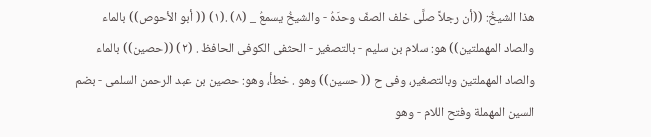هذا الشيخُ: ((أن رجلاً صلَّى خلف الصفّ وحدَهُ - والشيخُ يسمعُ _ (٨) .(١) (( أبو الأحوص)) بالماء والصاد المهملتين)) هو: سلام بن سليم - بالتصغير - الحثفى الكوفى الحافظ . (٢) ((حصين)) بالماء والصاد المهملتين وبالتصغير، وفى ح (( حسين)) وهو . خطأ، وهو: حصين بن عبد الرحمن السلمى - بضم السين المهملة وفتح اللام - وهو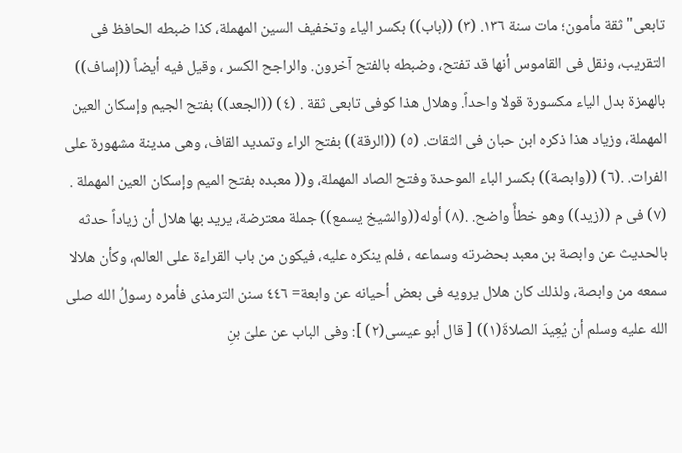تابعى" ثقة مأمون؛ مات سنة ١٣٦. (٣) ((باب)) بكسر الياء وتخفيف السين المهملة، كذا ضبطه الحافظ فى التقريب، ونقل فى القاموس أنها قد تفتح، وضبطه بالفتح آخرون. والراجح الكسر ، وقيل فيه أيضاً ((إساف)) بالهمزة بدل الياء مكسورة قولا واحداً. وهلال هذا كوفى تابعى ثقة . (٤) ((الجعد)) بفتح الجيم وإسكان العين المهملة، وزياد هذا ذكره ابن حبان فى الثقات. (٥) ((الرقة)) بفتح الراء وتمديد القاف، وهى مدينة مشهورة على الفرات. .(٦) ((وابصة)) بكسر الباء الموحدة وفتح الصاد المهملة، و(( معبده بفتح الميم وإسكان العين المهملة . (٧) فى م ((زيد)) وهو خطأً واضح. .(٨) أوله((والشيخ يسمع)) جملة معترضة، يريد بها هلال أن زياداً حدثه بالحديث عن وابصة بن معبد بحضرته وسماعه ، فلم ينكره عليه، فيكون من باب القراءة على العالم، وكأن هلالا سمعه من وابصة، ولذلك كان هلال يرويه فى بعض أحيانه عن وابعة= ٤٤٦ سنن الترمذى فأمره رسولُ الله صلى الله عليه وسلم أن يُعِيدَ الصلاةَ(١)) [ قال أبو عيسى(٢) ]: وفى الباب عن علىّ بنِ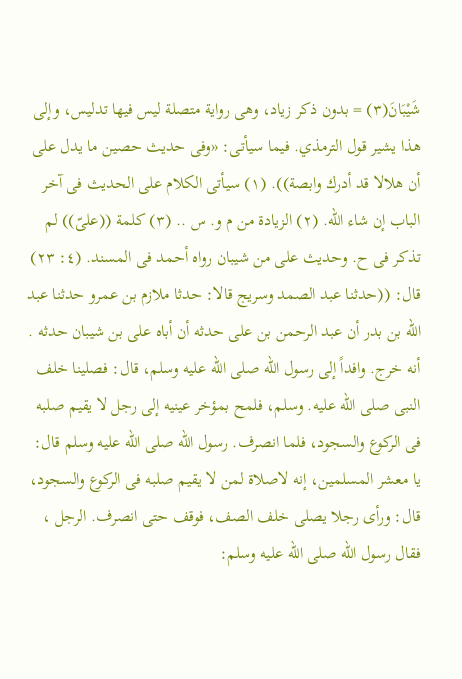شَيْبَانَ(٣) = بدون ذكر زياد، وهى رواية متصلة ليس فيها تدليس، وإلى هذا يشير قول الترمذي. فيما سيأتى: «وفى حديث حصين ما يدل على أن هلالا قد أدرك وابصة)). (١) سيأتى الكلام على الحديث فى آخر الباب إن شاء الله. (٢) الزيادة من م و. س .. (٣) كلمة ((علىّ)) لم تذكر فى ح. وحديث على من شيبان رواه أحمد فى المسند. (٤: ٢٣) قال: ((حدثنا عبد الصمد وسريج قالا: حدثا ملازم بن عمرو حدثنا عبد الله بن بدر أن عبد الرحمن بن على حدثه أن أباه على بن شيبان حدثه . أنه خرج. وافداً إلى رسول الله صلى الله عليه وسلم، قال: فصلينا خلف النبى صلى الله عليه. وسلم، فلمح بمؤخر عينيه إلى رجل لا يقيم صلبه فى الركوع والسجود، فلما انصرف. رسول الله صلى الله عليه وسلم قال: يا معشر المسلمين، إنه لاصلاة لمن لا يقيم صلبه فى الركوع والسجود، قال: ورأى رجلا يصلى خلف الصف، فوقف حتى انصرف. الرجل ، فقال رسول الله صلى الله عليه وسلم: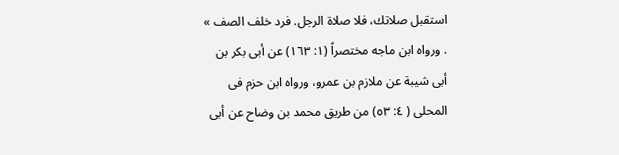استقبل صلاتك، فلا صلاة الرجل. فرد خلف الصف » . ورواه ابن ماجه مختصراً (١: ١٦٣) عن أبى بكر بن أبى شيبة عن ملازم بن عمرو، ورواه ابن حزم فى المحلى ( ٤: ٥٣) من طريق محمد بن وضاح عن أبى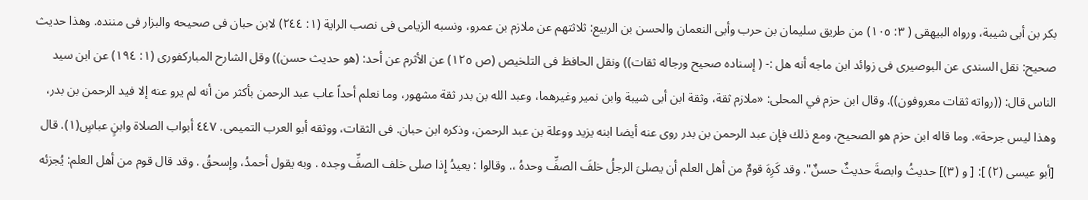بكر بن أبى شيبة، ورواه البيهقى ( ٣: ١٠٥) من طريق سليمان بن حرب وأبى النعمان والحسن بن الربيع: ثلاثتهم عن ملازم بن عمرو، ونسبه الزيامى فى نصب الراية (١: ٢٤٤) لابن حبان فى صحيحه والبزار فى مننده. وهذا حديث صحيح: نقل السندى عن البوصيرى فى زوائد ابن ماجه أنه هل :- ( إسناده صحيح ورجاله ثقات)) ونقل الحافظ فى التلخيص (ص ١٢٥) عن الأثرم عن أحد: (هو حديث حسن)) وقل الشارح المباركفورى (١: ١٩٤) عن ابن سيد الناس قال: ((رواته ثقات معروفون)). وقال ابن حزم في المحلى: «ملازم ثقة، وثقة ابن أبى شيبة وابن نمير وغيرهما، وعبد الله بن بدر ثقة مشهور، وما نعلم أحداً عاب عبد الرحمن بأكثر من أنه لم يرو عنه إلا فيد الرحمن بن بدر، وهذا ليس جرحة». وما قاله ابن حزم هو الصحيح، ومع ذلك فإن عبد الرحمن بن بدر روى عنه أيضا ابنه يزيد ووعلة بن عبد الرحمن، وذكره ابن حبان. فى الثقات، ووثقه أبو العرب التميمى. ٤٤٧ أبواب الصلاة وابنٍ عباسٍ(١). قال [أبو عيسى (٢) ]: [ و (٣)] حديثُ وابصةَ حديثٌ حسنٌ". وقد كَرِهَ قومٌ من أهل العلم أن يصلىَ الرجلُ خلفَ الصفِّ وحدهُ ،. وقالوا : يعيدُ إِذا صلى خلف الصفِّ وجده . وبه يقول أحمدُ، وإسحقُ . وقد قال قوم من أهل العلم: يُجزئه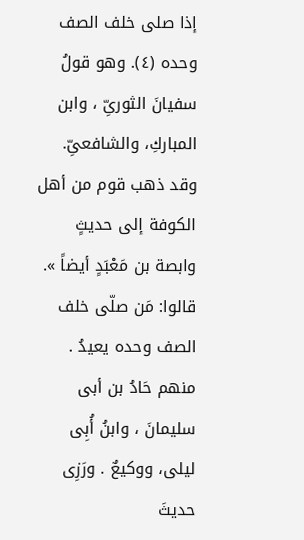إذا صلى خلف الصف وحده (٤). وهو قولُ سفيانَ الثورىِّ ، وابن المباركِ، والشافعىِّ. وقد ذهب قوم من أهل الكوفة إلى حديثٍ وابصة بن مَعْبَدٍ أيضاً ». قالوا: مَن صلّى خلف الصف وحده يعيدُ . منهم حَادُ بن أبى سليمانَ ، وابنُ أُبِى ليلى، ووكيعٌ . ورَزِى حديثَ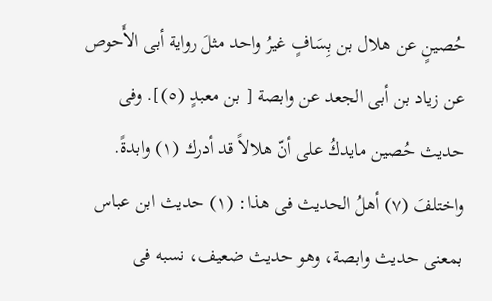حُصينٍ عن هلال بن بِسَافٍ غيرُ واحد مثلَ رواية أبى الأَحوص عن زياد بن أبى الجعد عن وابصة [ بن معبدٍ (٥)]. وفى حديث حُصين مايدكُ على أنّ هلالاً قد أدرك (١) وابدةً. واختلفَ (٧) أهلُ الحديث فى هذا: (١) حديث ابن عباس بمعنى حديث وابصة، وهو حديث ضعيف، نسبه فى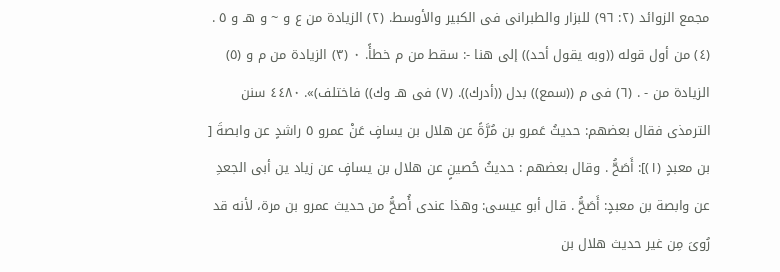مجمع الزوائد (٢: ٩٦) للبزار والطبرانى فى الكبير والأوسط. (٢) الزيادة من ع و ~ و هـ و ٥ . (٤) من أول قوله ((وبه يقول أحد)) إلى هنا -: سقط من م خطأً. ٠ (٣) الزيادة من م و (٥) الزيادة من - . (٦) فى م ((سمع)) بدل ((أدرك)). (٧) فى هـ وك)) فاختلف)». ٤٤٨٠ سنن الترمذى فقال بعضهم: حديثُ عَمرو بن مُرَّةً عن هلال بن يسافٍ عَنْ عمرو ٥ راشدٍ عن وابصةَ [ بن معبدٍ (١)]: أَصَحُّ . وقال بعضهم : حديثُ حُصينٍ عن هلال بن يسافٍ عن زياد ين أبى الجعدِ عن وابصة بن معبدٍ: أَصَحُّ . قال أبو عيسى: وهذا عندى أُصحُّ من حديث عمرو بن مرة، لأنه قد رُوىَ مِن غير حديث هلال بن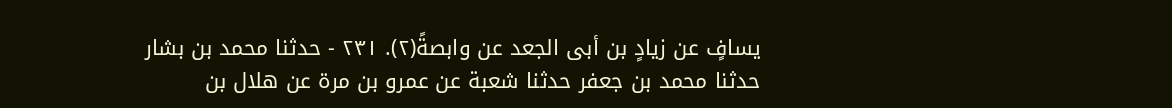يسافٍ عن زيادٍ بن أبى الجعد عن وابصةً(٢). ٢٣١ - حدثنا محمد بن بشار حدثنا محمد بن جعفر حدثنا شعبة عن عمرو بن مرة عن هلال بن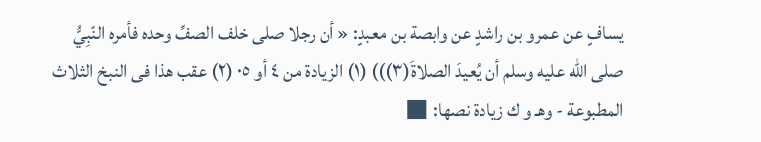يسافٍ عن عمرو بن راشدٍ عن وابصة بن معبدٍ: « أن رجلا صلى خلف الصفِّ وحده فأمره النّبِيُّ صلى الله عليه وسلم أن يُعيدَ الصلاةَ(٣))) (١) الزيادة من ٤ أو ٠٥ (٢) عقب هذا فى النبخ الثلاث المطبوعة - وهـ و ك زيادة نصها: ■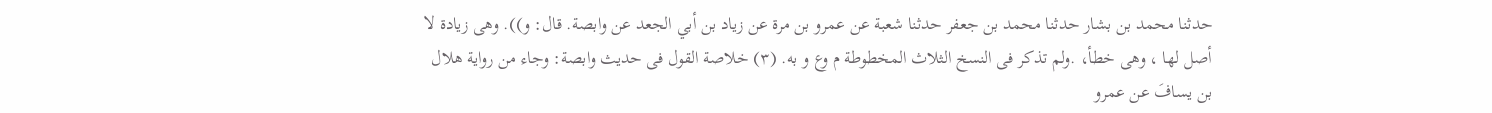حدثنا محمد بن بشار حدثنا محمد بن جعفر حدثنا شعبة عن عمرو بن مرة عن زياد بن أبي الجعد عن وابصة. قال: و)). وهى زيادة لا أصل لها ، وهى خطأ، .ولم تذكر فى النسخ الثلاث المخطوطة م وع و به. (٣) خلاصة القول فى حديث وابصة: وجاء من رواية هلال بن يسافَ عن عمرو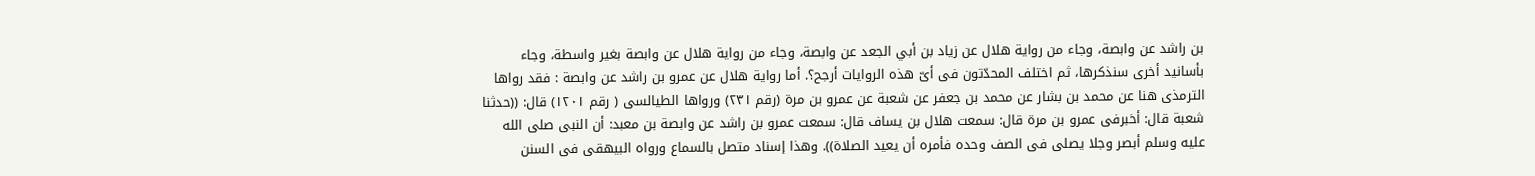بن راشد عن وابصة، وجاء من رواية هلال عن زياد بن أبي الجعد عن وابصة، وجاء من رواية هلال عن وابصة بغير واسطة، وجاء بأسانيد أخرى سنذكرها، ثم اختلف المحدّتون فى أىّ هذه الروايات أرجح؟. أما رواية هلال عن عمرو بن راشد عن وابصة : فقد رواها الترمذى هنا عن محمد بن بشار عن محمد بن جعفر عن شعبة عن عمرو بن مرة (رقم ٢٣١) ورواها الطيالسى ( رقم ١٢٠١) قال: ((حدثنا شعبة قال: أخبرفى عمرو بن مرة قال: سمعت هلال بن يساف قال: سمعت عمرو بن راشد عن وابصة بن معبد: أن النبى صلى الله عليه وسلم أبصر وجلا يصلى فى الصف وحده فأمره أن يعيد الصلاة)). وهذا إسناد متصل بالسماع ورواه البيهقى فى السنن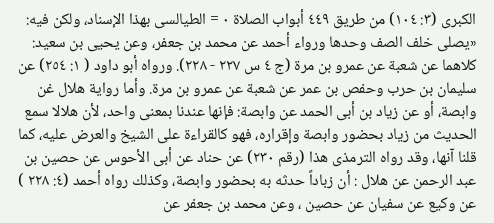الكبرى (٣: ١٠٤) من طريق ٤٤٩ أبواب الصلاة ٠ = الطيالسى بهذا الإسناد، ولكن فيه: «يصلى خلف الصف وحدها ورواء أحمد عن محمد بن جعفر، وعن يحيى بن سعيد: كلاهما عن شعبة عن عمرو بن مرة (ج ٤ س ٢٢٧ - ٢٢٨). ورواه أبو داود ( ١: ٢٥٤) عن سليمان بن حرب وحفص بن عمر عن شعبة عن عمرو بن مرة. وأما رواية هلال غن وابصة، أو عن زياد بن أبى الحمد عن وابصة: فإنها عندنا بمعنى واحد، لأن هلالا سمع الحديث من زياد بحضور وابصة وإقراره، فهو كالقراءة على الشيخ والعرض عليه، كما قلنا آنها، وقد رواه الترمذى هذا (رقم ٢٣٠) عن حناد عن أبى الأحوس عن حصين بن عبد الرحمن عن هلال : أن زباداً حدثه به بحضور وابصة، وكذلك رواه أحمد (٤: ٢٢٨ ) عن وكيع عن سفيان عن حصين ، وعن محمد بن جعفر عن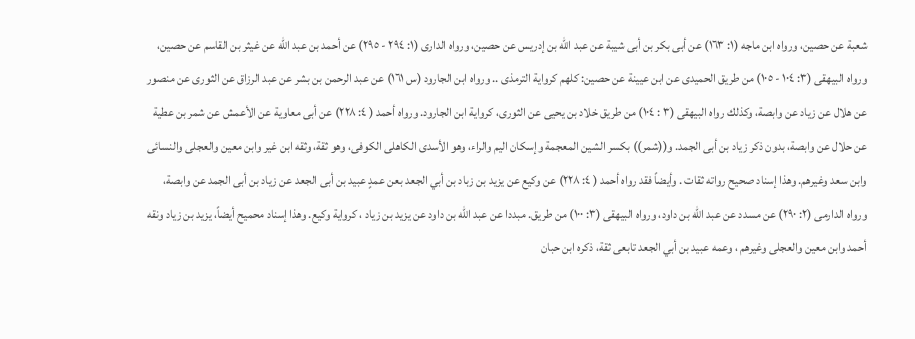شعبة عن حصين، ورواه ابن ماجه (١: ١٦٣) عن أبى بكر بن أبى شيبة عن عبد الله بن إدريس عن حصين، ورواه الدارى (١: ٢٩٤ - ٢٩٥) عن أحمد بن عبد الله عن غيثر بن القاسم عن حصين، ورواه البيهقى (٣: ١٠٤ - ١٠٥) من طريق الحميدى عن ابن عيينة عن حصين: كلهم كرواية الترمذى .. ورواه ابن الجارود (س ١٦١) عن عبد الرحمن بن بشر عن عبد الرزاق عن الثورى عن منصور عن هلال عن زياد عن وابصة، وكذلك رواه البيهقى (٣ : ١٠٤) من طريق خلاد بن يحيى عن الثورى، كرواية ابن الجارود. ورواه أحمد ( ٤: ٢٢٨) عن أبى معاوية عن الأعمش عن شمر بن عطية عن حلال عن وابصة، بدون ذكر زياد بن أبى الجمد. و((شمر)) بكسر الشين المعجمة وإسكان اليم والراء، وهو الأسدى الكاهلى الكوفى، وهو ثقة، وثقه ابن غير وابن معين والعجلى والنسائى وابن سعد وغيرهم. وهذا إسناد صحيح رواته ثقات . وأيضاً فقد رواه أحمد ( ٤: ٢٢٨) عن وكيع عن يزيد بن زباد بن أبي الجعد بعن عمدٍ عبيد بن أبى الجعد عن زياد بن أبى الجمد عن وابصة، ورواه الدارمى (٢: ٢٩٠) عن مسدد عن عبد الله بن داود، ورواه البيهقى (٣: ١٠٠) من طريق. مبددا عن عبد الله بن داود عن يزيد بن زياد ، كرواية وكيع. وهذا إسناد محميح أيضاً، يزيد بن زياد ونقه أحمد وابن معين والعجلى وغيرهم ، وعمه عبيد بن أبي الجعد تابعى ثقة، ذكره ابن حبان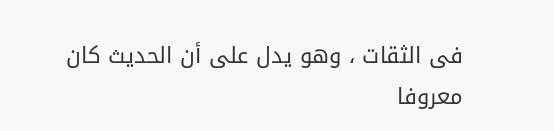فى الثقات ، وهو يدل على أن الحديث كان معروفا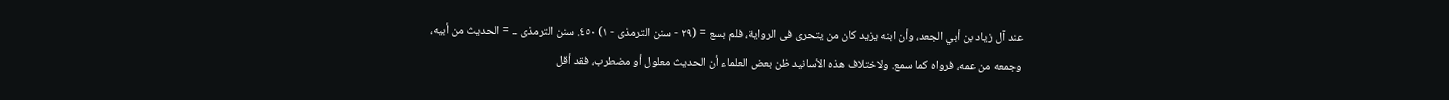عند آل زياد بن أبي الجعد، وأن ابنه يزيد كان من يتحرى فى الرواية، فلم بسع = (٢٩ - سنن الترمذى - ١) ٤٥٠. سنن الترمذى ۔۔ = الحديث من أبيه، وجمعه من عمه، فرواه كما سمع. ولاختلاف هذه الأسانيد ظن بعض العلماء أن الحديث معلول أو مضطرب، فقد أقل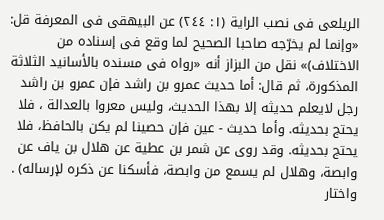الريلعى فى نصب الراية (١: ٢٤٤) عن البيهقى فى المعرفة قل: «وإنما لم يخرّجه صاحبا الصحيح لما وقع فى إسناده من الاختلاف)» نقل من البزاز أنه «رواه فى مسنده بالأسانيد الثلاثة المذكورة، ثم قال: أما حديث عمرو بن راشد فإن عمرو بن راشد رجل لايعلم حديثه إلا بهذا الحديث، وليس معروا بالعدالة ، فلا يحتج بحديثه. وأما حديث - عين فإن حصينا لم يكن بالحافظ، فلا يحتج بحديثه. وقد روى عن شمر بن عطية عن هلال بن ياف عن وابصة، وهلال لم يسمع من وابصة، فأسكنا عن ذكره لإرساله) . واختار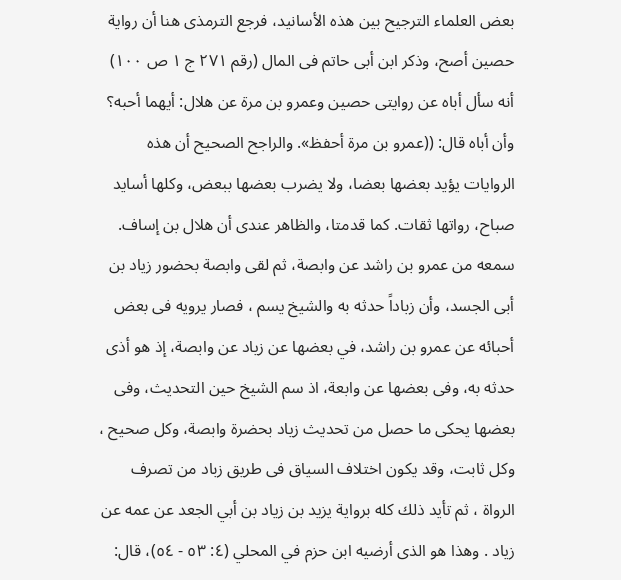بعض العلماء الترجيح بين هذه الأسانيد، فرجع الترمذى هنا أن رواية حصين أصح، وذكر ابن أبى حاتم فى المال (رقم ٢٧١ ج ١ ص ١٠٠) أنه سأل أباه عن روايتى حصين وعمرو بن مرة عن هلال: أيهما أحبه؟ وأن أباه قال: ((عمرو بن مرة أحفظ». والراجح الصحيح أن هذه الروايات يؤيد بعضها بعضا، ولا يضرب بعضها ببعض، وكلها أسايد صباح، رواتها ثقات. كما قدمتا، والظاهر عندى أن هلال بن إساف. سمعه من عمرو بن راشد عن وابصة، ثم لقى وابصة بحضور زياد بن أبى الجسد، وأن زباداً حدثه به والشيخ يسم ، فصار يرويه فى بعض أحبائه عن عمرو بن راشد، في بعضها عن زياد عن وابصة، إذ هو أذى حدثه به، وفى بعضها عن وابعة، اذ سم الشيخ حين التحديث، وفى بعضها يحكى ما حصل من تحديث زياد بحضرة وابصة، وكل صحيح ، وكل ثابت، وقد يكون اختلاف السياق فى طريق زباد من تصرف الرواة ، ثم تأيد ذلك كله برواية يزيد بن زياد بن أبي الجعد عن عمه عن زياد . وهذا هو الذى أرضيه ابن حزم في المحلي (٤: ٥٣ - ٥٤)، قال: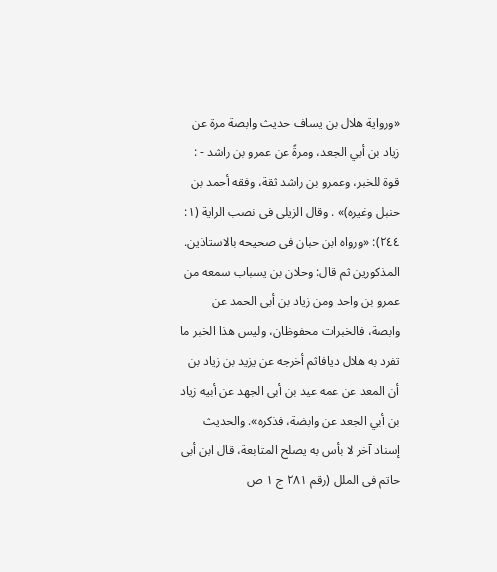«ورواية هلال بن يساف حديث وابصة مرة عن زياد بن أبي الجعد، ومرةً عن عمرو بن راشد - : قوة للخبر، وعمرو بن راشد ثقة، وفقه أحمد بن حنبل وغيره)» . وقال الزيلى فى نصب الراية (١: ٢٤٤): «ورواه ابن حبان فى صحيحه بالاستاذين. المذكورين ثم قال: وحلان بن يسباب سمعه من عمرو بن واحد ومن زياد بن أبى الحمد عن وابصة، فالخبرات محفوظان، وليس هذا الخبر ما تفرد به هلال ديافاثم أخرجه عن يزيد بن زياد بن أن المعد عن عمه عيد بن أبى الجهد عن أبيه زياد بن أبي الجعد عن وابضة، فذكره». والحديث إسناد آخر لا بأس به يصلح المتابعة، قال ابن أبى حاتم فى الملل (رقم ٢٨١ ج ١ ص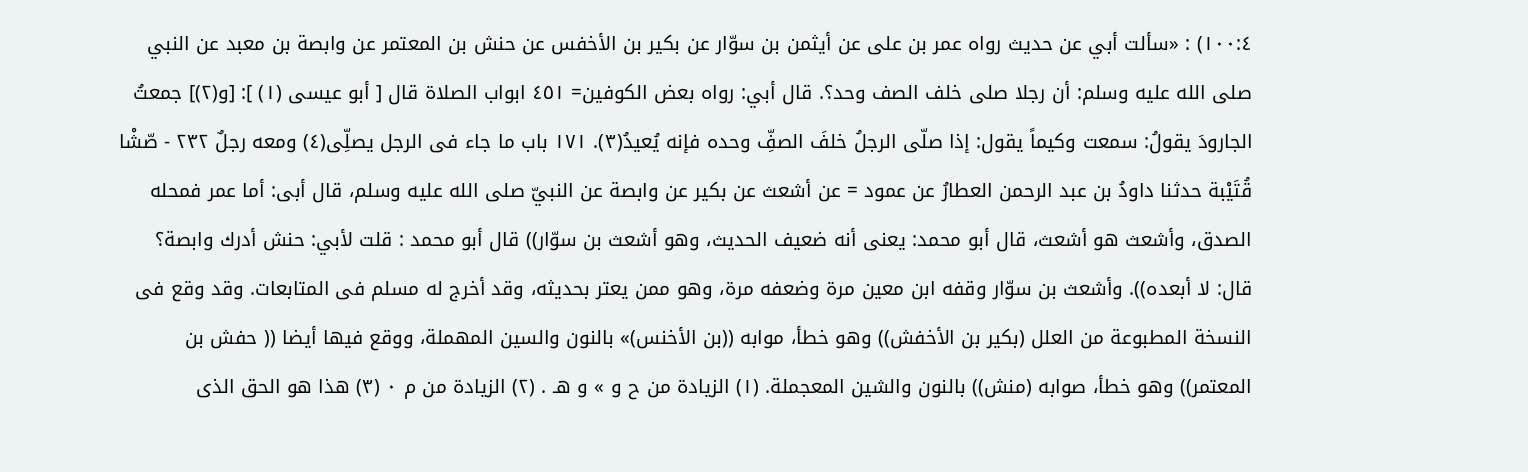١٠٠:٤) : «سألت أبي عن حديث رواه عمر بن على عن أيثمن بن سوّار عن بكير بن الأخفس عن حنش بن المعتمر عن وابصة بن معبد عن النبي صلى الله عليه وسلم: أن رجلا صلى خلف الصف وحد؟. قال أبي: رواه بعض الكوفين= ٤٥١ ابواب الصلاة قال [ أبو عيسى (١) ]: [و(٢)] جمعتُ الجارودَ يقولُ: سمعت وكيماً يقول: إذا صلّى الرجلُ خلفَ الصفِّ وحده فإنه يُعيدُ(٣). ١٧١ باب ما جاء فى الرجل يصلِّى(٤) ومعه رجلٌ ٢٣٢ - صّشْا قُتَيْبة حدثنا داودُ بن عبد الرحمن العطارُ عن عمود = عن أشعث عن بكير عن وابصة عن النبيّ صلى الله عليه وسلم، قال أبى: أما عمر فمحله الصدق، وأشعث هو أشعث، قال أبو محمد: يعنى أنه ضعيف الحديث، وهو أشعث بن سوّار)) قال أبو محمد : قلت لأبي: حنش أدرك وابصة؟ قال: لا أبعده)). وأشعث بن سوّار وقفه ابن معين مرة وضعفه مرة، وهو ممن يعتر بحديثه، وقد أخرج له مسلم فى المتابعات. وقد وقع فى النسخة المطبوعة من العلل (بكير بن الأخفش)) وهو خطأ، موابه ((بن الأخنس)» بالنون والسين المهملة، ووقع فيها أيضا (( حفش بن المعتمر)) وهو خطأ، صوابه (منش)) بالنون والشين المعجملة. (١) الزيادة من ح و » و هـ . (٢) الزيادة من م ٠ (٣) هذا هو الحق الذى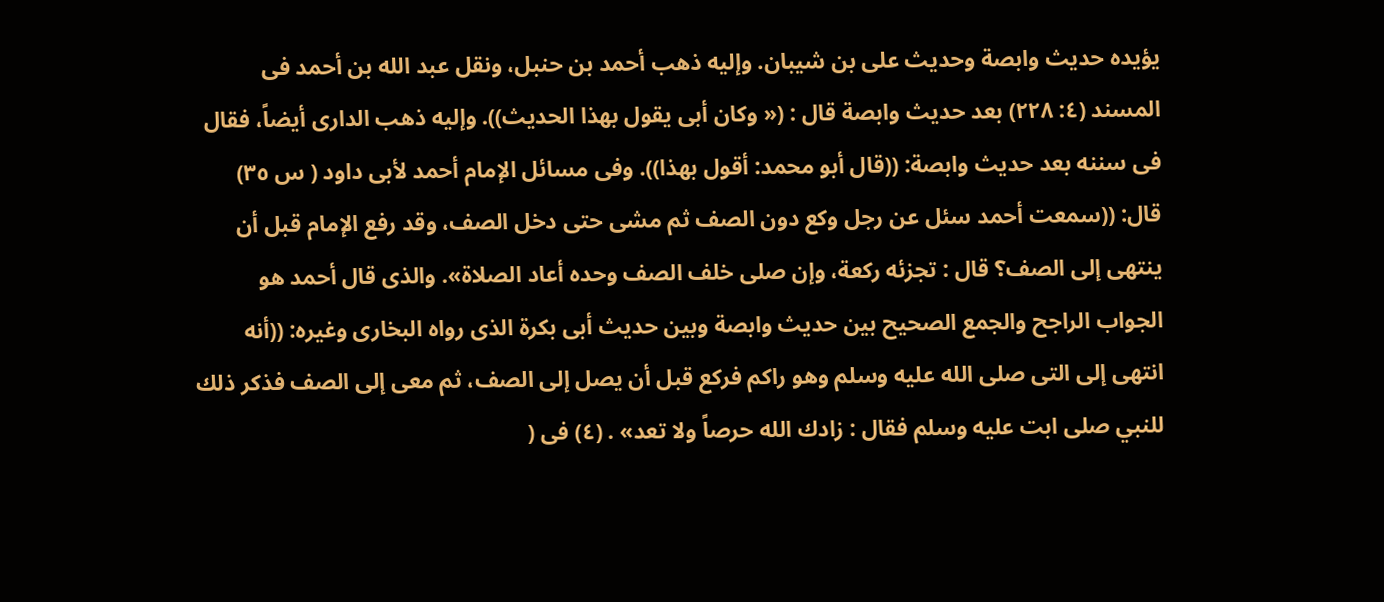يؤيده حديث وابصة وحديث على بن شيبان. وإليه ذهب أحمد بن حنبل، ونقل عبد الله بن أحمد فى المسند (٤: ٢٢٨) بعد حديث وابصة قال : (« وكان أبى يقول بهذا الحديث)). وإليه ذهب الدارى أيضاً، فقال فى سننه بعد حديث وابصة: ((قال أبو محمد: أقول بهذا)). وفى مسائل الإمام أحمد لأبى داود ( س ٣٥) قال: ((سمعت أحمد سئل عن رجل وكع دون الصف ثم مشى حتى دخل الصف، وقد رفع الإمام قبل أن ينتهى إلى الصف؟ قال : تجزئه ركعة، وإن صلى خلف الصف وحده أعاد الصلاة». والذى قال أحمد هو الجواب الراجح والجمع الصحيح بين حديث وابصة وبين حديث أبى بكرة الذى رواه البخارى وغيره: ((أنه انتهى إلى التى صلى الله عليه وسلم وهو راكم فركع قبل أن يصل إلى الصف، ثم معى إلى الصف فذكر ذلك للنبي صلى ابت عليه وسلم فقال : زادك الله حرصاً ولا تعد» . (٤) فى (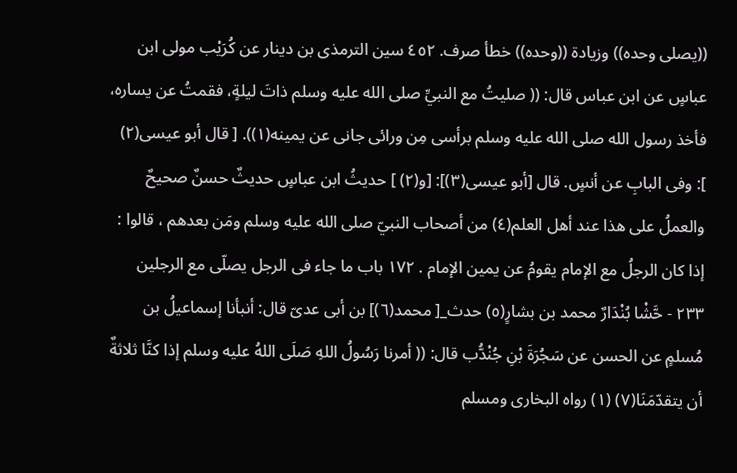((يصلى وحده)) وزيادة ((وحده)) خطأ صرف. ٤٥٢ سين الترمذى بن دينار عن كُرَيْب مولى ابن عباسٍ عن ابن عباس قال: (( صليتُ مع النبيِّ صلى الله عليه وسلم ذاتَ ليلةٍ، فقمتُ عن يساره، فأخذ رسول الله صلى الله عليه وسلم برأسى مِن ورائى جانى عن يمينه(١)). [ قال أبو عيسى(٢) ]: وفى البابِ عن أنسٍ. قال [أبو عيسى(٣)]: [و(٢) ] حديثُ ابن عباسٍ حديثٌ حسنٌ صحيحٌ والعملُ على هذا عند أهل العلم(٤) من أصحاب النبيّ صلى الله عليه وسلم ومَن بعدهم ، قالوا : إذا كان الرجلُ مع الإمام يقومُ عن يمين الإمام . ١٧٢ باب ما جاء فى الرجل يصلّى مع الرجلين ٢٣٣ - حَّشْا بُنْدَارٌ محمد بن بشارٍ(٥) حدث_[ محمد(٦)] بن أبى عدىّ قال: أنبأنا إسماعيلُ بن مُسلمٍ عن الحسن عن سَجُرَةَ بْنِ جُنْدُّب قال: (( أمرنا رَسُولُ اللهِ صَلَى اللهُ عليه وسلم إذا كنَّا ثلاثةٌ أن يتقدّمَنَا(٧) (١) رواه البخارى ومسلم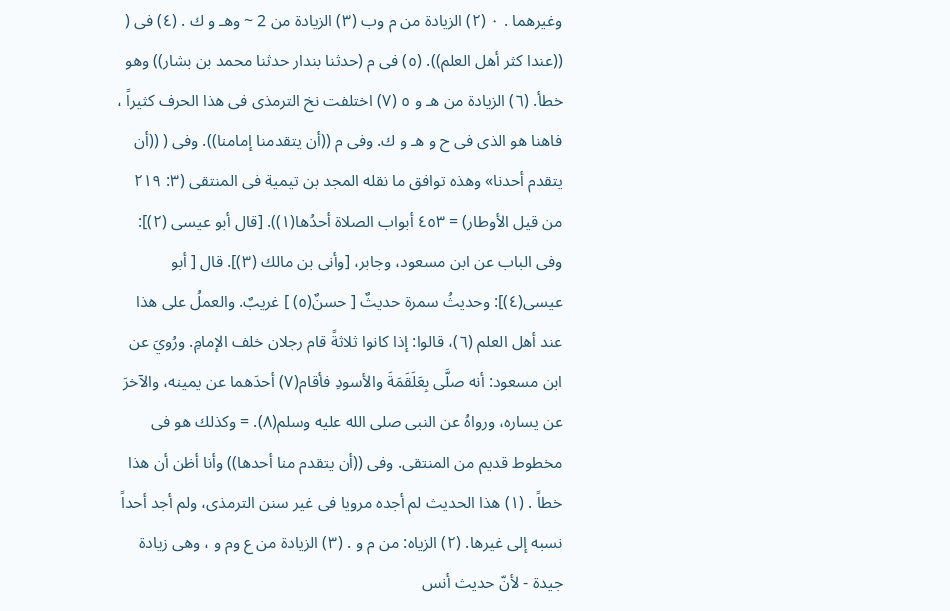وغيرهما . ٠ (٢) الزيادة من م وب (٣) الزيادة من 2 ~ وهـ و ك . (٤) فى ( ((عندا كثر أهل العلم)). (٥) فى م (حدثنا بندار حدثنا محمد بن بشار)) وهو خطأ. (٦) الزيادة من هـ و ٥ (٧) اختلفت نخ الترمذى فى هذا الحرف كثيراً ، فاهنا هو الذى فى ح و هـ و ك. وفى م ((أن يتقدمنا إمامنا)). وفى ( ((أن يتقدم أحدنا» وهذه توافق ما نقله المجد بن تيمية فى المنتقى (٣: ٢١٩ من قيل الأوطار) = ٤٥٣ أبواب الصلاة أحدُها(١)). [قال أبو عيسى (٢)]: وفى الباب عن ابن مسعود، وجابر، [وأنى بن مالك (٣)]. قال [ أبو عيسى(٤)]: وحديثُ سمرة حديثٌ [ حسنٌ(٥) ] غريبٌ. والعملُ على هذا عند أهل العلم (٦)، قالوا: إذا كانوا ثلاثةً قام رجلان خلف الإمامِ. ورُويَ عن ابن مسعود: أنه صلَّى بِعَلَقَمَةَ والأسودِ فأقام(٧) أحدَهما عن يمينه، والآخرَ عن يساره، ورواهُ عن النبى صلى الله عليه وسلم(٨). = وكذلك هو فى مخطوط قديم من المنتقى. وفى ((أن يتقدم منا أحدها)) وأنا أظن أن هذا خطاً . (١) هذا الحديث لم أجده مرويا فى غير سنن الترمذى، ولم أجد أحداً نسبه إلى غيرها. (٢) الزياه: من م و . (٣) الزيادة من ع وم و ، وهى زيادة جيدة - لأنّ حديث أنس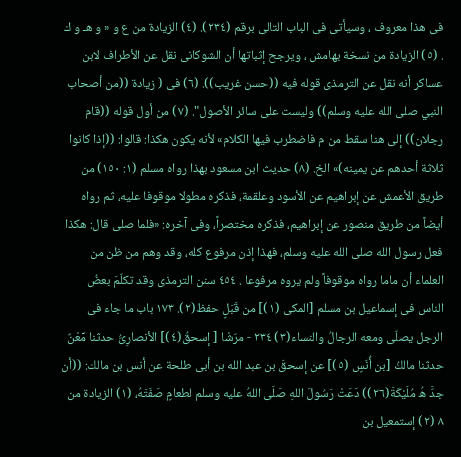فى هذا معروف ، وسيأتى فى الباب التالى برقم (٢٣٤). (٤) الزيادة من ع و « و هـ و ك . (٥) الزيادة من نسخة بهامش ، ويرجح إثباتها أن الشوكانى نقل عن الأطراف لابن عساكر أنه نقل عن الترمذى قوله فيه ((حسن غريب)). (٦) فى ( زيادة ((من أصحاب النبي صلى الله عليه وسلم)) وليست على سائر الأصول". (٧) من أول قوله ((قام رجلان)) إلى هنا سقط من م فاضطرب فيها الكلام» لأنه يكون هكذا: قالوا: ((إذا كانوا ثلاثة أحدهم عن يمينه)» الخ. (٨) حديث ابن مسعود بهذا رواه مسلم (١: ١٥٠) من طريق الأعمش عن إبراهيم عن الأسود وعلقمة، فذكره مطولا موقوفا عليه، ثم رواه أيضاً من طريق منصور عن إبراهيم، فذكره مختصراً، وفى آخره: «فلما صلى قال: هكذا فعل رسول الله صلى الله عليه وسلم، فهذا إذن مرفوع كله، وقد وهم من ظن من العلماء أن ماما رواه موقوفاً ولم يروه مرفوعا . ٤٥٤ سنن الترمذى وقد تكلّمَ بعضُ الناس فى إسماعيل بن مسلم [المكى (١)] من قَبَلٍ حفظ(٢). ١٧٣ باب ما جاء فى الرجل يصلّى ومعه الرجالُ والنساء(٣) ٢٣٤ - مرّشْا [ إسحقُ(٤)] الأنصارِىُّ حدثنا مِّعْنٌ حدثنا مالكُ [بن أُنَسٍ (٥)] عن إسحقَ بن عبد الله بن أبى طلحة عن أنس بن مالك: ((أن جدَّ هُ مُلَيْكَةَ(٢٦)) دَعَتْ رَسُولَ اللهِ صَلَى اللهُ عليه وسلم لطعامٍ صَفَتَهُ، (١) الزيادة من ٨ (٢) إستمعيل بن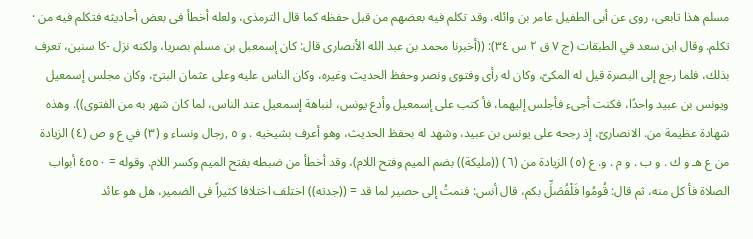مسلم هذا تابعى، روى عن أبى الطفيل عامر بن وائله. وقد تكلم فيه بعضهم من قبل حفظه كما قال الترمذى، ولعله أخطأ فى بعض أحاديثه فتكلم فيه من · تكلم. وقال ابن سعد في الطبقات (ج ٧ ق ٢ س ٣٤): ((أخبرنا محمد بن عبد الله الأنصارى قال: كان إسمعبل بن مسلم بصريا، ولكنه نزل -كا سنين، تعرف بذلك، فلما رجع إلى البصرة قيل له المكىّ، وكان له رأى وفتوى ونصر وحفظ الحديث وغيره، وكان الناس عليه وعلى عثمان البتىّ، وكان مجلس إسمعيل ويونس بن عبيد واحدًا، فكنت أجىء فأجلس إليهما، فأ كتب على إسمعيل وأدع يونس، لنباهة إسمعيل عند الناس، لما كان شهر به من الفتوى)). وهذه شهادة عظيمة من. الانصارىّ، إذ رجحه على يونس بن عبيد، وشهد له بحفظ الحديث، وهو أعرف بشيخيه . و ٥ ,رجال ونساء و (٣) في ع و ص (٤) الزيادة من ع هـ و ك . و ب . و م . و. ع (٥) الزيادة من (٦) ((مليكة)) بضم الميم وفتح اللام)، وقد أخطأ من ضبطه بفتح الميم وكسر اللام. وقوله = ٤٥٥٠ أبواب الصلاة فأ كل منه، ثم قال: قُومُوا فَلْفُصَلِّ بكم، قال أنس: فنمتُ إلى حصير لما قد = ((جدته)) اختلف اختلافا كثيراً فى الضمير، هل هو عائد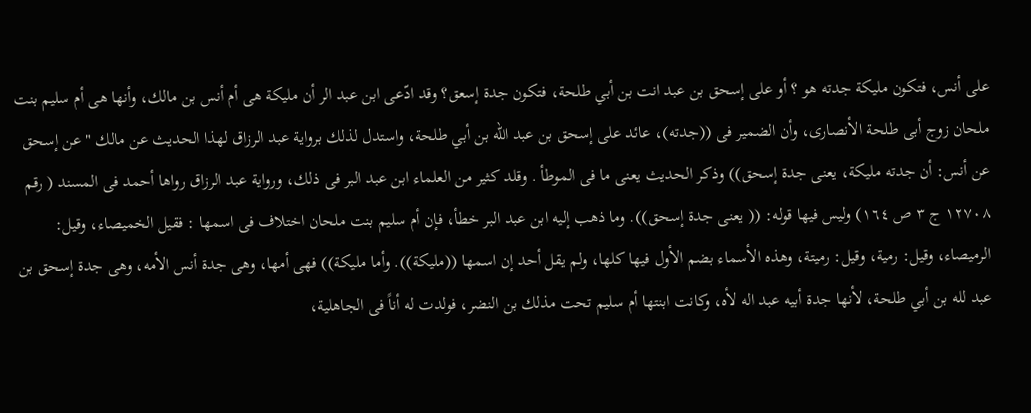على أنس، فتكون مليكة جدته هو ؟ أو على إسحق بن عبد انت بن أبي طلحة، فتكون جدة إسعق؟ وقد ادّعى ابن عبد الر أن مليكة هى أم أنس بن مالك، وأنها هى أم سليم بنت ملحان زوج أبى طلحة الأنصارى، وأن الضمير فى ((جدته)، عائد على إسحق بن عبد الله بن أبي طلحة، واستدل لذلك برواية عبد الرزاق لهذا الحديث عن مالك " عن إسحق عن أنس: أن جدته مليكة، يعنى جدة إسحق)) وذكر الحديث يعنى ما فى الموطأ . وقلد كثير من العلماء ابن عبد البر فى ذلك، ورواية عبد الرزاق رواها أحمد فى المسند ( رقم ١٢٧٠٨ ج ٣ ص ١٦٤) وليس فيها قوله: (( يعنى جدة إسحق)). وما ذهب إليه ابن عبد البر خطأ، فإن أم سليم بنت ملحان اختلاف فى اسمها : فقيل الخميصاء، وقيل: الرميصاء، وقيل: رمية، وقيل: رميتة، وهذه الأسماء بضم الأول فيها كلها، ولم يقل أحد إن اسمها ((مليكة)). وأما مليكة)) فهى أمها، وهى جدة أنس الأمه، وهى جدة إسحق بن عبد لله بن أبي طلحة، لأنها جدة أبيه عبد اله لأه، وكانت ابنتها أم سليم تحت مذلك بن النضر، فولدت له أناً فى الجاهلية،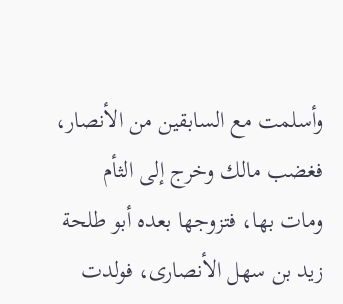وأسلمت مع السابقين من الأنصار، فغضب مالك وخرج إلى الثأم ومات بها، فتزوجها بعده أبو طلحة زيد بن سهل الأنصارى، فولدت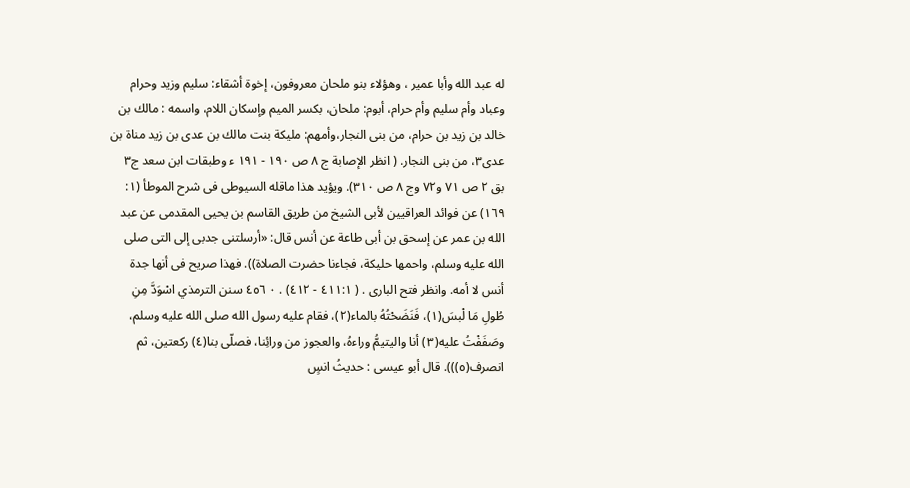له عبد الله وأبا عمير ، وهؤلاء بنو ملحان معروفون، إخوة أشقاء: سليم وزيد وحرام وعباد وأم سليم وأم حرام، أبوم: ملحان، بكسر الميم وإسكان اللام، واسمه : مالك بن خالد بن زيد بن حرام، من بنى النجار،وأمهم: مليكة بنت مالك بن عدى بن زيد مناة بن عدى٣، من بنى النجار. ( انظر الإصابة ج ٨ ص ١٩٠ - ١٩١ ء وطبقات ابن سعد ج٣ بق ٢ ص ٧١ و٧٢ وج ٨ ص ٣١٠). ويؤيد هذا ماقله السيوطى فى شرح الموطأ (١: ١٦٩) عن فوائد العراقيين لأبى الشيخ من طريق القاسم بن يحيى المقدمى عن عبد الله بن عمر عن إسحق بن أبى طاعة عن أنس قال: «أرسلتنى جدبى إلى التى صلى الله عليه وسلم، واحمها حليكة، فجاءنا حضرت الصلاة)). فهذا صريح فى أنها جدة أنس لا أمه. وانظر فتح البارى . ( ٤١١:١ - ٤١٢) . ٠ ٤٥٦ سنن الترمذي اسْوَدَّ مِنِ طُولِ مَا لْبسَ(١)، فَنَضَحْتُهُ بالماء(٢)، فقام عليه رسول الله صلى الله عليه وسلم، وصَفَفْتُ عليه(٣) أنا واليتيمُّ وراءهُ، والعجوز من ورائِنا، فصلّى بنا(٤) ركعتين، ثم انصرف(٥))). قال أبو عيسى : حديثُ انسٍ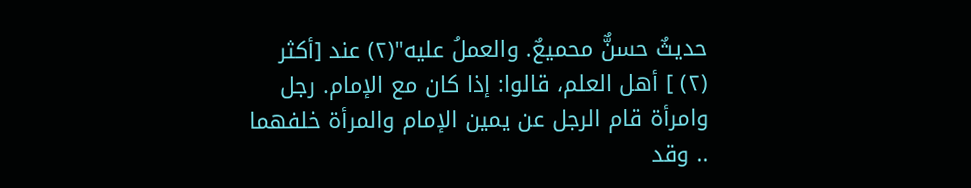حديثٌ حسنٌّ محميعٌ. والعملُ عليه"(٢) عند [أكثر (٢) ] أهل العلم، قالوا: إذا كان مع الإمام. رجل وامرأة قام الرجل عن يمين الإمام والمرأة خلفهما .. وقد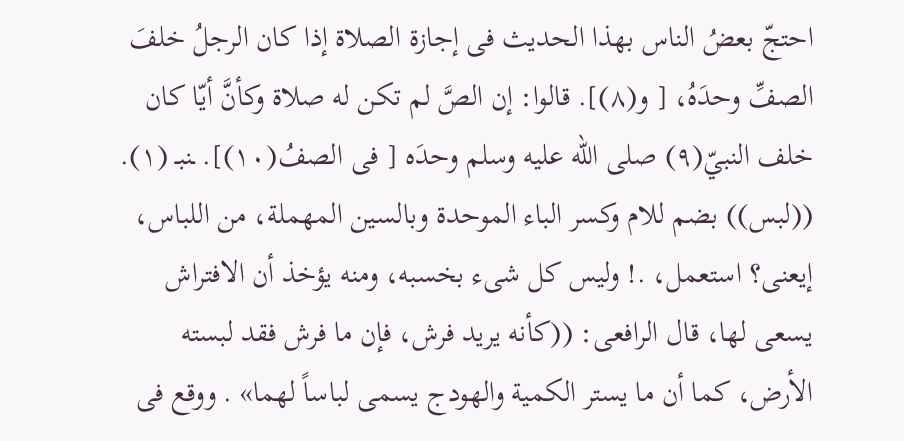احتجّ بعضُ الناس بهذا الحديث فى إجازة الصلاة إذا كان الرجلُ خلفَ الصفِّ وحدَهُ، [ و(٨)]. قالوا: إن الصَّ لم تكن له صلاة وكأنَّ أيّا كان خلف النبيّ(٩) صلى الله عليه وسلم وحدَه [ فى الصفُ(١٠)]. ـنبـ (١). ((لبس)) بضم للام وكسر الباء الموحدة وبالسين المهملة، من اللباس، إيعنى؟ استعمل، .! وليس كل شىء بخسبه، ومنه يؤخذ أن الافتراش يسعى لها، قال الرافعى: ((كأنه يريد فرش، فإن ما فرش فقد لبسته الأرض، كما أن ما يستر الكمية والهودج يسمى لباساً لهما» . ووقع فى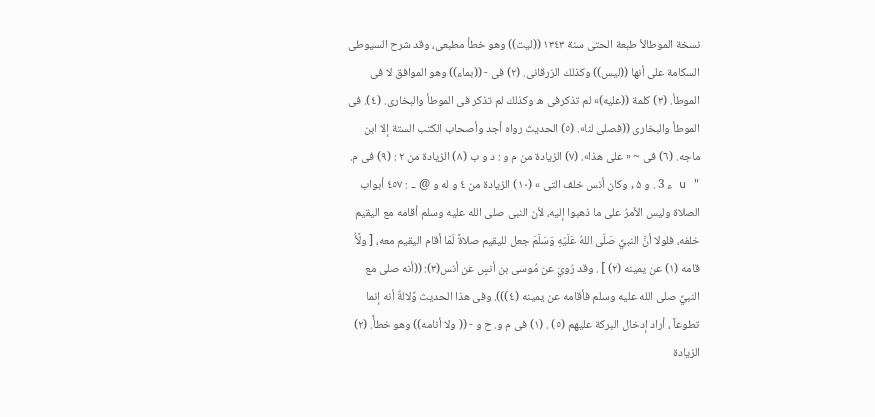نسخة الموطالأ طبعة الحتى سنة ١٣٤٣ ((ليت)) وهو خطأ مطبعى، وقد شرح السيوطى السكامة على أنها ((ليس)) وكذلك الزرقانى. (٢) فى - ((بماء)) وهو الموافق لا فى الموطأ. (٣) كلمة ((عليه)» لم تذكرفى ه وكذلك لم تذكر فى الموطأ والبخارى. (٤). فى الموطأ والبخارى ((فصلى لنا». (٥) الحديث رواه أجد وأصحاب الكتب الستة إلا ابن ماجه. (٦) فى ~ « على هذا». (٧) الزيادة من م و : د و ب (٨) الزيادة من ٢ : (٩) فى م. " u ء 3 . و ۵ , وكان أنس خلف التی » (١٠) الزيادة من ٤ و له و @ ۔۔ : ٤٥٧ أبواب الصلاة وليس الأمرُ على ما ذهبوا إليه، لأن النبى صلى الله عليه وسلم أقامه مع اليقيم خلفه، فلولا أنَّ النبيَّ صَلّى اللهُ عَلَيْهِ وَسَلَمَ جعل لليقيم صلاةً لَمَا أقام اليقيم معه، [ ولَّأُ قامه (١) عن يمينه (٢) ] . وقد رُويَ عن مُوسى بن أنسٍ عن أنس(٣): ((أنه صلى مع النبيِّ صلى الله عليه وسلم فأقامه عن يمينه (٤))). وفى هذا الحديث وِّلالةٌ أنه إنما تطوعاً ، أراد إدخال البركة عليهم (٥) . (١) فى م و. ح و - (( ولا أنامه)) وهو خطأً. (٢) الزيادة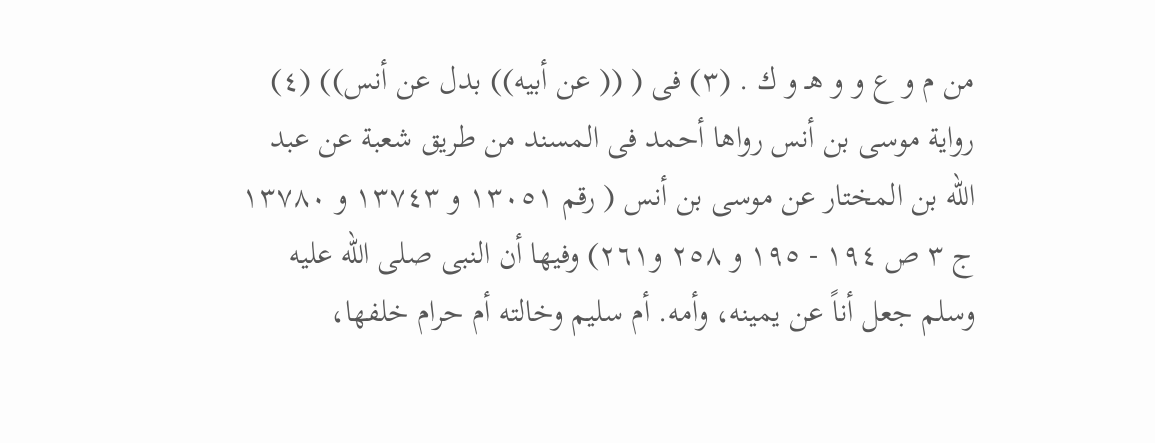من م و ع و و هـ و ك . (٣) فى ( (( عن أبيه)) بدل عن أنس)) (٤) رواية موسى بن أنس رواها أحمد فى المسند من طريق شعبة عن عبد الله بن المختار عن موسى بن أنس ( رقم ١٣٠٥١ و ١٣٧٤٣ و ١٣٧٨٠ ج ٣ ص ١٩٤ - ١٩٥ و ٢٥٨ و٢٦١) وفيها أن النبى صلى الله عليه وسلم جعل أناً عن يمينه، وأمه. أم سليم وخالته أم حرام خلفها،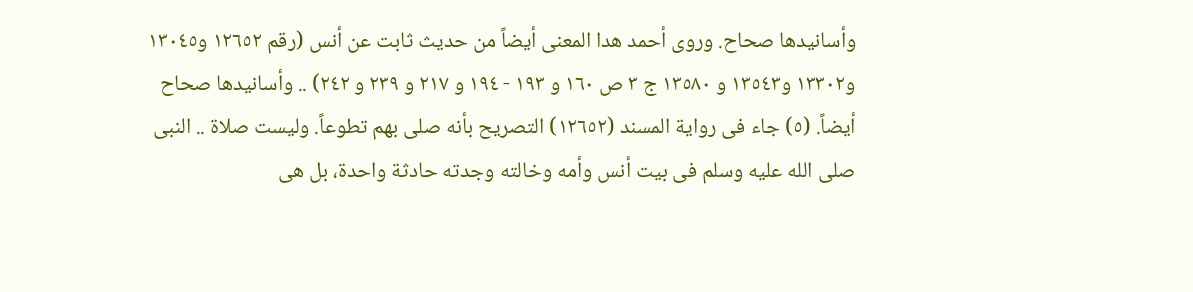وأسانيدها صحاح. وروى أحمد هدا المعنى أيضاً من حديث ثابت عن أنس (رقم ١٢٦٥٢ و١٣٠٤٥ و١٣٣٠٢ و١٣٥٤٣ و ١٣٥٨٠ ج ٣ ص ١٦٠ و ١٩٣ - ١٩٤ و ٢١٧ و ٢٣٩ و ٢٤٢) .. وأسانيدها صحاح أيضاً. (٥) جاء فى رواية المسند (١٢٦٥٢) التصريح بأنه صلى بهم تطوعاً. وليست صلاة .. النبى صلى الله عليه وسلم فى بيت أنس وأمه وخالته وجدته حادثة واحدة، بل هى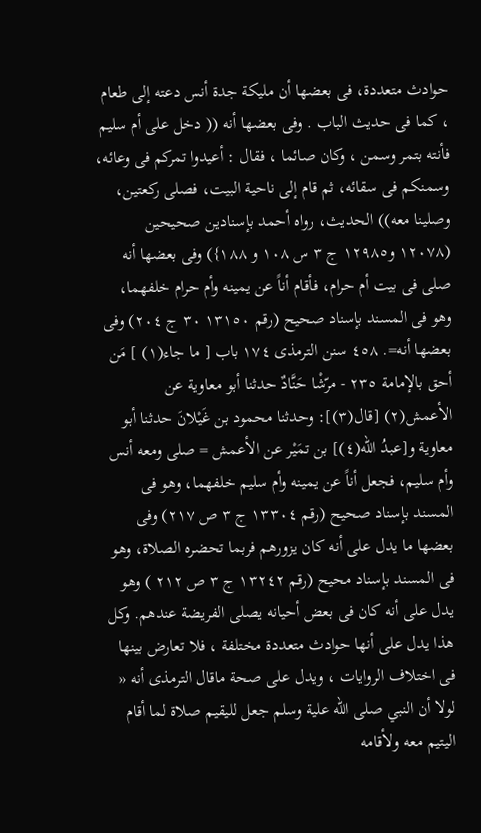حوادث متعددة، فى بعضها أن مليكة جدة أنس دعته إلى طعام ، كما فى حديث الباب . وفى بعضها أنه (( دخل على أم سليم فأنته بتمر وسمن ، وكان صائما ، فقال : أعيدوا تمركم فى وعائه، وسمنكم فى سقائه، ثم قام إلى ناحية البيت، فصلى ركعتين، وصلينا معه)) الحديث، رواه أحمد بإسنادين صحيحين (١٢٠٧٨ و١٢٩٨٥ ج ٣ س ١٠٨ و ١٨٨}) وفى بعضها أنه صلى فى بيت أم حرام، فأقام أناً عن يمينه وأم حرام خلفهما، وهو فى المسند بإسناد صحيح (رقم ١٣١٥٠ ٣٠ ج ٢٠٤) وفى بعضها أنه=. ٤٥٨ سنن الترمذى ١٧٤ باب [ ما جاء(١) ] مَن أحق بالإمامة ٢٣٥ - مرّشْا حَنَّادٌ حدثنا أبو معاوية عن الأعمش(٢) [قال(٣)]: وحدثنا محمود بن غَيْلانَ حدثنا أبو معاوية و[عبدُ الله(٤)] بن تمَيْر عن الأعمش = صلى ومعه أنس وأم سليم، فجعل أناً عن يمينه وأم سليم خلفهما، وهو فى المسند بإسناد صحيح (رقم ١٣٣٠٤ ج ٣ ص ٢١٧) وفى بعضها ما يدل على أنه كان يزورهم فربما تحضره الصلاة، وهو فى المسند بإسناد محيح (رقم ١٣٢٤٢ ج ٣ ص ٢١٢ ) وهو يدل على أنه كان فى بعض أحيانه يصلى الفريضة عندهم. وكل هذا يدل على أنها حوادث متعددة مختلفة ، فلا تعارض بينها فى اختلاف الروايات ، ويدل على صحة ماقال الترمذى أنه « لولا أن النبي صلى الله علية وسلم جعل لليقيم صلاة لما أقام اليتيم معه ولأقامه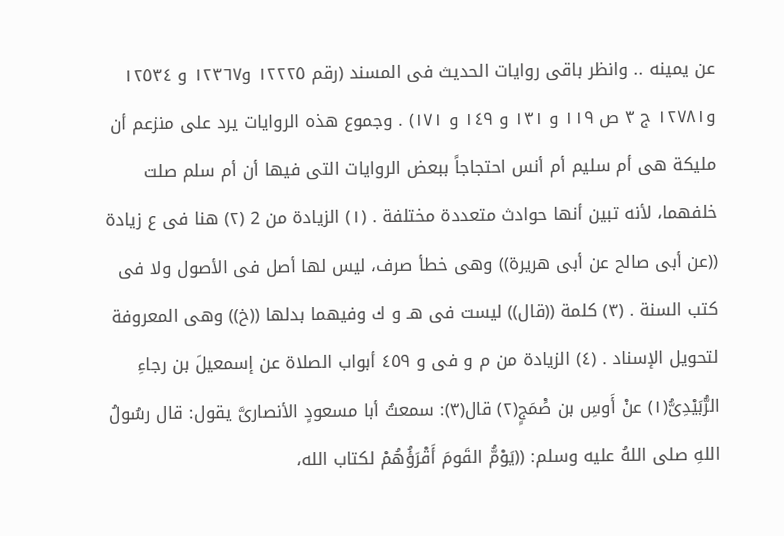عن يمينه .. وانظر باقى روايات الحديث فى المسند (رقم ١٢٢٢٥ و١٢٣٦٧ و ١٢٥٣٤ و١٢٧٨١ ج ٣ ص ١١٩ و ١٣١ و ١٤٩ و ١٧١) . وجموع هذه الروايات يرد على منزعم أن مليكة هى أم سليم أم أنس احتجاجاً ببعض الروايات التى فيها أن أم سلم صلت خلفهما، لأنه تبين أنها حوادث متعددة مختلفة . (١) الزيادة من 2 (٢) هنا فى ع زيادة ((عن أبى صالح عن أبى هريرة)) وهى خطأ صرف، ليس لها أصل فى الأصول ولا فى كتب السنة . (٣) كلمة ((قال)) ليست فى هـ و ك وفيهما بدلها ((خ)) وهى المعروفة لتحويل الإسناد . (٤) الزيادة من م و فى و ٤٥٩ أبواب الصلاة عن إسمعيلَ بن رجاءِ الرُّبَيْدِىُّ(١) عنْ أَوسِ بن صَْمَجٍ(٢) قال(٣): سمعتُ أبا مسعودٍ الأنصارىَّ يقول: قال رسُولُ اللهِ صلى اللهُ عليه وسلم: ((يَوْمُّ القَومَ أَقْرَؤُهُمْ لكتاب الله،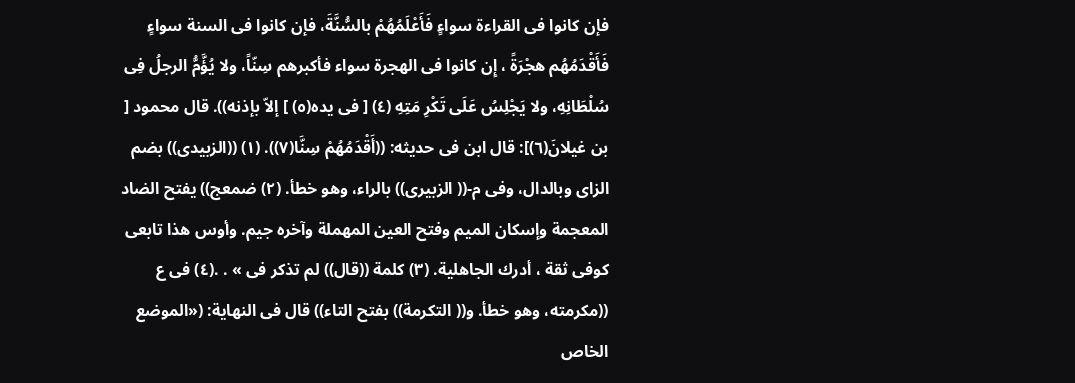فإن كانوا فى القراءة سواءٍ فَأَعْلَمُهُمْ بالسُّنَّةَ، فإن كانوا فى السنة سواءٍ فَأَقْدَمُهُم هجْرَةً ، إِن كانوا فى الهجرة سواء فأكبرهم سِنّاً، ولا يُؤَّمُّ الرجلُ فِى سُلْطَانِهِ، ولا يَجْلِسُ عَلَى تَكْرِ مَتِهِ (٤) [ فى يده(٥) ] إلاّ بإذنه)). قال محمود [ بن غيلانَ(٦)]: قال ابن فى حديثه: ((أَقْدَمُهُمْ سِنَّا(٧)). (١) ((الزبيدى)) بضم الزاى وبالدال، وفى م-(( الزبيرى)) بالراء، وهو خطأ. (٢) ضمعج)) يفتح الضاد المعجمة وإسكان الميم وفتح العين المهملة وآخره جيم. وأوس هذا تابعى كوفى ثقة ، أدرك الجاهلية. (٣) كلمة ((قال)) لم تذكر فى » . .(٤) فى ع ((مكرمته، وهو خطأ. و(( التكرمة)) بفتح التاء)) قال فى النهاية: («الموضع الخاص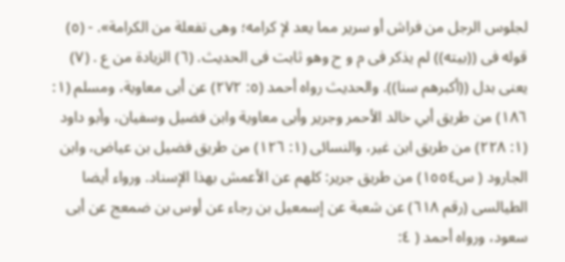لجلوس الرجل من فراش أو سرير مما يعد لإ كرامه؛ وهى تفعلة من الكرامة». - (٥) قوله فى ((بيته)) لم يذكر فى م و ح وهو ثابت فى الحديث. (٦) الزيادة من ع . (٧) يعنى بدل ((أكبرهم سنا)). والحديث رواه أحمد (٥: ٢٧٢) عن أبى معاوية، ومسلم (١: ١٨٦) من طريق أبي خالد الأحمر وجرير وأبى معاوية وابن فضيل وسفيان، وأبو داود (١: ٢٢٨) من طريق ابن غير، والنسائى (١: ١٢٦) من طريق فضيل بن عياض، وابن الجارود ( س١٥٥٤) من طريق جرير: كلهم عن الأعمش بهذا الإسناد. ورواء أيضا الطيالسى (رقم ٦١٨) عن شعبة عن إسمعيل بن رجاء عن أوس بن ضمعج عن أبى سعود، ورواه أحمد ( ٤: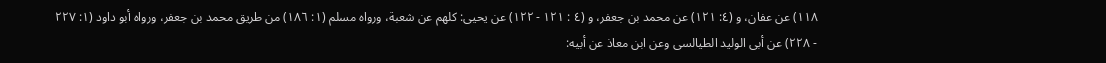١١٨) عن عفان، و (٤: ١٢١) عن محمد بن جعفر، و (٤ : ١٢١ - ١٢٢) عن يحيى: كلهم عن شعبة، ورواه مسلم (١: ١٨٦) من طريق محمد بن جعفر، ورواه أبو داود (١: ٢٢٧ - ٢٢٨) عن أبى الوليد الطيالسى وعن ابن معاذ عن أبيه: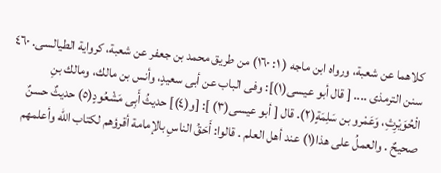كلاهما عن شعبة، ورواه ابن ماجه ( ١: ١٦٠) من طريق محمد بن جعفر عن شعبة، كرواية الطيالسى. ٤٦٠ سنن الترمذى .... [ قال أبو عيسى(١)]: وفى الباب عن أبى سعيدٍ، وأنس بن مالك، ومالك بنِ الْحُوَيْرِثِ، وَعَمْرو بن سَلِمَةٍ(٢). قال [ أبو عيسى(٣) ]: [و(٤)] حديثُ أَبِى مَشْعُودٍ(٥) حديثٌ حسنٌ صحيحٌ . والعملُ على هذا(١) عند أهل العلم . قالوا: أَحَقُ الناسِ بالإمامة أقرؤهم لكتاب الله وأعلمهم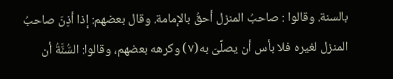بالسنة. وقالوا : صاحبُ المنزل أحقُ بالإمامة. وقال بعضهم: إذا أذِنَ صاحبُ المنزل لغيره فلا بأس أن يصلِّىَ به(٧) وكرهه بعضهم، وقالوا: السُّنَّةُ أن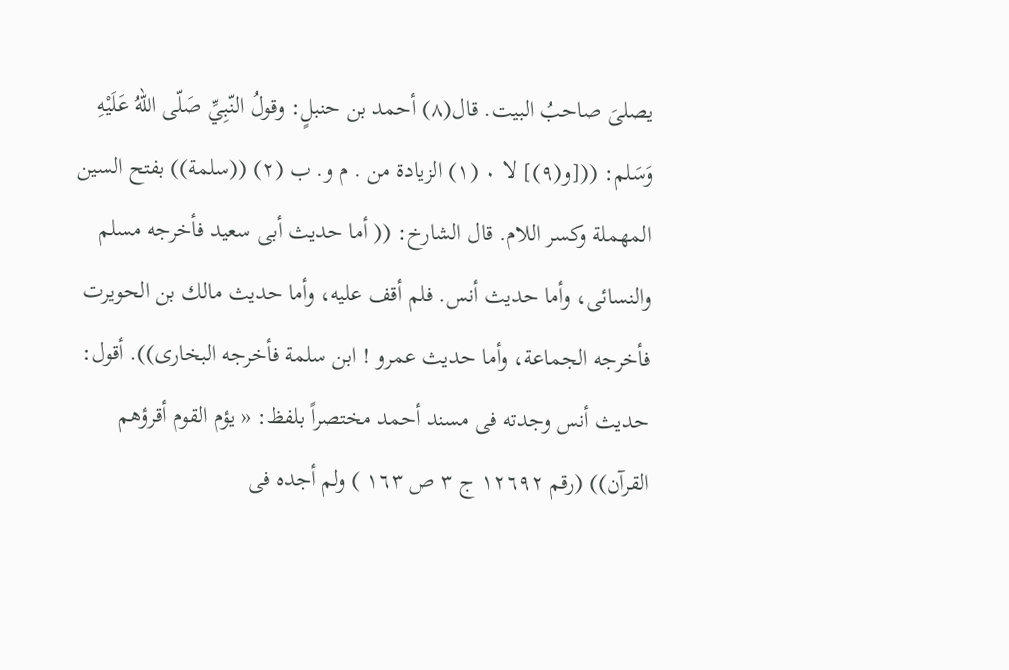يصلىَ صاحبُ البيت. قال(٨) أحمد بن حنبلٍ: وقولُ النّبِيِّ صَلّى اللهُ عَلَيْهِ وَسَلم: (([و(٩)] لا ٠ (١) الزيادة من . م و. ب (٢) ((سلمة)) بفتح السين المهملة وكسر اللام. قال الشارخ: (( أما حديث أبى سعيد فأخرجه مسلم والنسائى، وأما حديث أنس. فلم أقف عليه، وأما حديث مالك بن الحويرت فأخرجه الجماعة، وأما حديث عمرو ! ابن سلمة فأخرجه البخارى)). أقول: حديث أنس وجدته فى مسند أحمد مختصراً بلفظ: « يؤم القوم أقرؤهم القرآن)) (رقم ١٢٦٩٢ ج ٣ ص ١٦٣ ) ولم أجده فى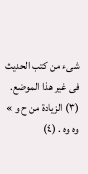شىء من كتب الحديث فى غير هذا الموضع. (٣) الزيادة من ح و » وه وه . (٤)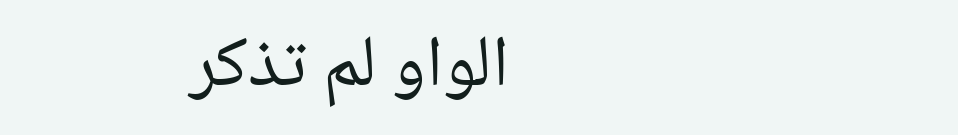الواو لم تذكر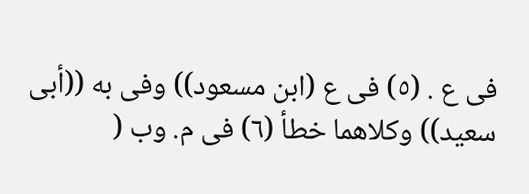فى ع . (٥) فى ع (ابن مسعود)) وفى به ((أبى سعيد)) وكلاهما خطأ (٦) فى م. وب (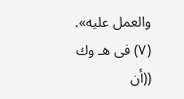والعمل عليه». (٧) فى هـ وك ((أن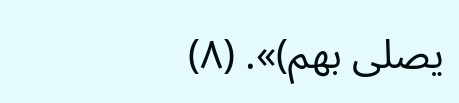يصلى بهم)». (٨)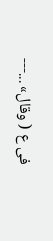فى ع ( وقال» ...---